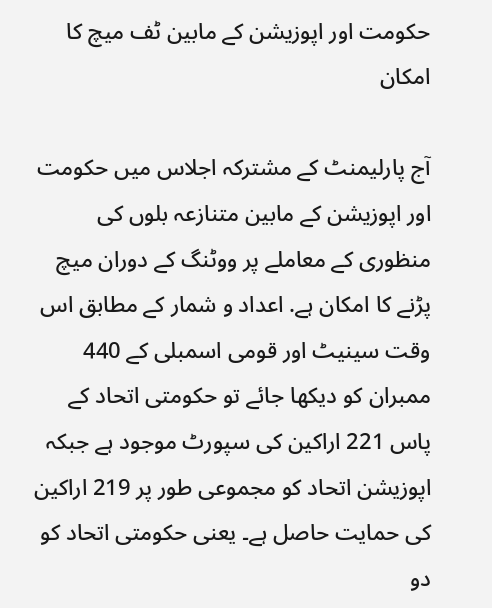حکومت اور اپوزیشن کے مابین ٹف میچ کا امکان

آج پارلیمنٹ کے مشترکہ اجلاس میں حکومت اور اپوزیشن کے مابین متنازعہ بلوں کی منظوری کے معاملے پر ووٹنگ کے دوران میچ پڑنے کا امکان ہے. اعداد و شمار کے مطابق اس وقت سینیٹ اور قومی اسمبلی کے 440 ممبران کو دیکھا جائے تو حکومتی اتحاد کے پاس 221 اراکین کی سپورٹ موجود ہے جبکہ اپوزیشن اتحاد کو مجموعی طور پر 219 اراکین کی حمایت حاصل ہے۔ یعنی حکومتی اتحاد کو دو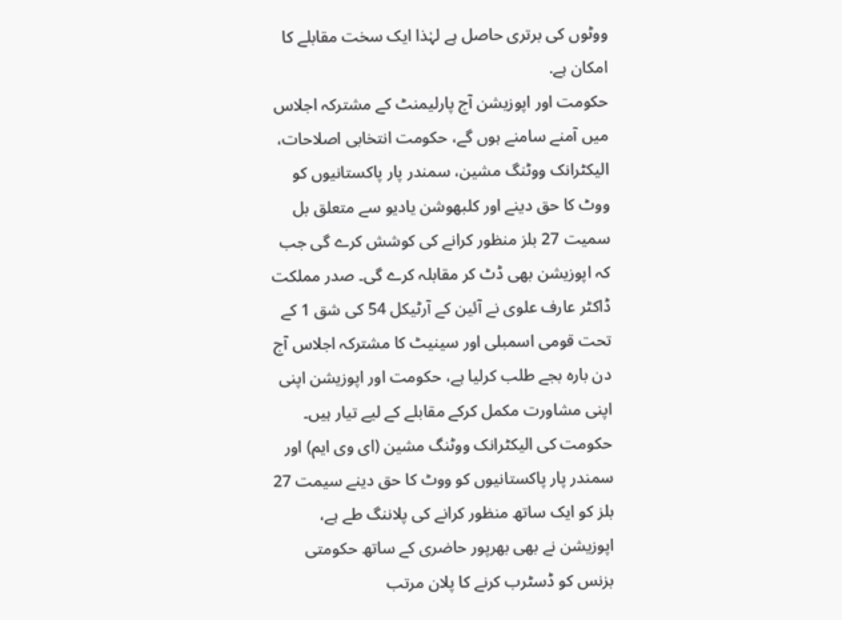ووٹوں کی برتری حاصل ہے لہٰذا ایک سخت مقابلے کا امکان ہے.
حکومت اور اپوزیشن آج پارلیمنٹ کے مشترکہ اجلاس میں آمنے سامنے ہوں گے، حکومت انتخابی اصلاحات، الیکٹرانک ووٹنگ مشین، سمندر پار پاکستانیوں کو ووٹ کا حق دینے اور کلبھوشن یادیو سے متعلق بل سمیت 27 بلز منظور کرانے کی کوشش کرے گی جب کہ اپوزیشن بھی ڈٹ کر مقابلہ کرے گی۔ صدر مملکت ڈاکٹر عارف علوی نے آئین کے آرٹیکل 54 کی شق 1 کے تحت قومی اسمبلی اور سینیٹ کا مشترکہ اجلاس آج دن بارہ بجے طلب کرلیا ہے، حکومت اور اپوزیشن اپنی اپنی مشاورت مکمل کرکے مقابلے کے لیے تیار ہیں۔
حکومت کی الیکٹرانک ووٹنگ مشین (ای وی ایم) اور سمندر پار پاکستانیوں کو ووٹ کا حق دینے سیمت 27 بلز کو ایک ساتھ منظور کرانے کی پلاننگ طے ہے، اپوزیشن نے بھی بھرپور حاضری کے ساتھ حکومتی بزنس کو ڈسٹرب کرنے کا پلان مرتب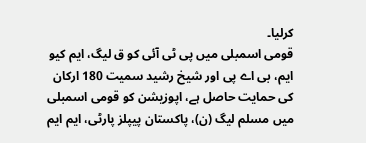کرلیا۔
قومی اسمبلی میں پی ٹی آئی کو ق لیگ، ایم کیو ایم، بی اے پی اور شیخ رشید سمیت 180 ارکان کی حمایت حاصل ہے، اپوزیشن کو قومی اسمبلی میں مسلم لیگ (ن)، پاکستان پیپلز پارٹی، ایم ایم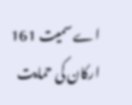اے سمیت 161 ارکان کی حمایت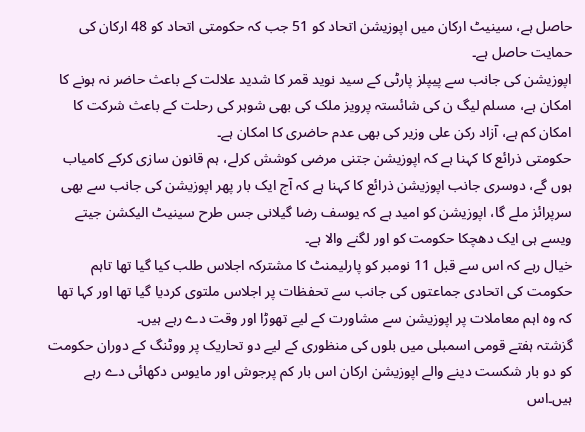حاصل ہے، سینیٹ ارکان میں اپوزیشن اتحاد کو 51 جب کہ حکومتی اتحاد کو 48 ارکان کی حمایت حاصل ہے۔
اپوزیشن کی جانب سے پیپلز پارٹی کے سید نوید قمر کا شدید علالت کے باعث حاضر نہ ہونے کا امکان ہے، مسلم لیگ ن کی شائستہ پرویز ملک کی بھی شوہر کی رحلت کے باعث شرکت کا امکان کم ہے، آزاد رکن علی وزیر کی بھی عدم حاضری کا امکان ہے۔
حکومتی ذرائع کا کہنا ہے کہ اپوزیشن جتنی مرضی کوشش کرلے، ہم قانون سازی کرکے کامیاب ہوں گے، دوسری جانب اپوزیشن ذرائع کا کہنا ہے کہ آج ایک بار پھر اپوزیشن کی جانب سے بھی سرپرائز ملے گا، اپوزیشن کو امید ہے کہ یوسف رضا گیلانی جس طرح سینیٹ الیکشن جیتے ویسے ہی ایک دھچکا حکومت کو اور لگنے والا ہے۔
خیال رہے کہ اس سے قبل 11 نومبر کو پارلیمنٹ کا مشترکہ اجلاس طلب کیا گیا تھا تاہم حکومت کی اتحادی جماعتوں کی جانب سے تحفظات پر اجلاس ملتوی کردیا گیا تھا اور کہا تھا کہ وہ اہم معاملات پر اپوزیشن سے مشاورت کے لیے تھوڑا اور وقت دے رہے ہیں۔
گزشتہ ہفتے قومی اسمبلی میں بلوں کی منظوری کے لیے دو تحاریک پر ووٹنگ کے دوران حکومت کو دو بار شکست دینے والے اپوزیشن ارکان اس بار کم پرجوش اور مایوس دکھائی دے رہے ہیں۔اس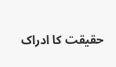حقیقت کا ادراک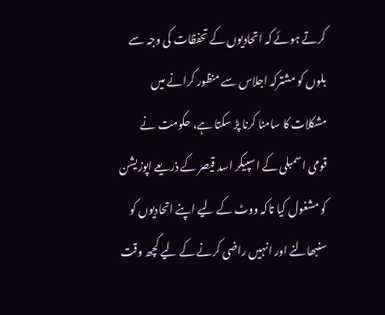کرتے ہوئے کہ اتحادیوں کے تحفظات کی وجہ سے بلوں کو مشترکہ اجلاس سے منظور کرانے میں مشکلات کا سامنا کرنا پڑ سکتا ہے، حکومت نے قومی اسمبلی کے اسپیکر اسد قیصر کے ذریعے اپوزیشن کو مشغول کیا تاکہ ووٹ کے لیے اپنے اتحادیوں کو سنبھالنے اور انہیں راضی کرنے کے لیے کچھ وقت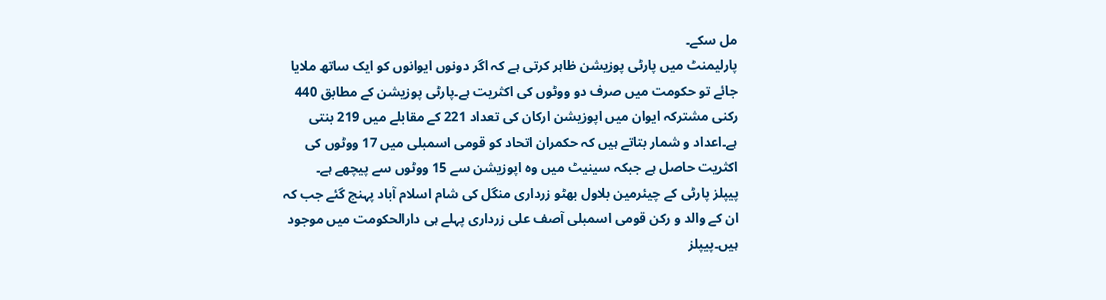مل سکے۔
پارلیمنٹ میں پارٹی پوزیشن ظاہر کرتی ہے کہ اگر دونوں ایوانوں کو ایک ساتھ ملایا جائے تو حکومت میں صرف دو ووٹوں کی اکثریت ہے۔پارٹی پوزیشن کے مطابق 440 رکنی مشترکہ ایوان میں اپوزیشن ارکان کی تعداد 221 کے مقابلے میں 219 بنتی ہے۔اعداد و شمار بتاتے ہیں کہ حکمران اتحاد کو قومی اسمبلی میں 17 ووٹوں کی اکثریت حاصل ہے جبکہ سینیٹ میں وہ اپوزیشن سے 15 ووٹوں سے پیچھے ہے۔
پیپلز پارٹی کے چیئرمین بلاول بھٹو زرداری منگل کی شام اسلام آباد پہنچ گئے جب کہ ان کے والد و رکن قومی اسمبلی آصف علی زرداری پہلے ہی دارالحکومت میں موجود ہیں۔پیپلز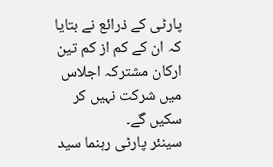پارٹی کے ذرائع نے بتایا کہ ان کے کم از کم تین ارکان مشترکہ اجلاس میں شرکت نہیں کر سکیں گے۔
سینئر پارٹی رہنما سید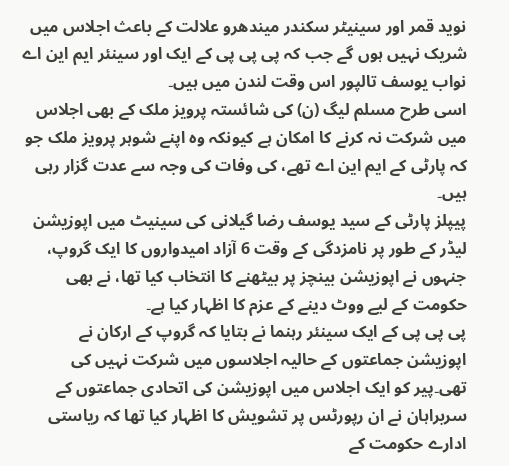نوید قمر اور سینیٹر سکندر میندھرو علالت کے باعث اجلاس میں شریک نہیں ہوں گے جب کہ پی پی پی کے ایک اور سینئر ایم این اے نواب یوسف تالپور اس وقت لندن میں ہیں۔
اسی طرح مسلم لیگ (ن) کی شائستہ پرویز ملک کے بھی اجلاس میں شرکت نہ کرنے کا امکان ہے کیونکہ وہ اپنے شوہر پرویز ملک جو کہ پارٹی کے ایم این اے تھے، کی وفات کی وجہ سے عدت گزار رہی ہیں۔
پیپلز پارٹی کے سید یوسف رضا گیلانی کی سینیٹ میں اپوزیشن لیڈر کے طور پر نامزدگی کے وقت 6 آزاد امیدواروں کا ایک گروپ، جنہوں نے اپوزیشن بینچز پر بیٹھنے کا انتخاب کیا تھا، نے بھی حکومت کے لیے ووٹ دینے کے عزم کا اظہار کیا ہے۔
پی پی پی کے ایک سینئر رہنما نے بتایا کہ گروپ کے ارکان نے اپوزیشن جماعتوں کے حالیہ اجلاسوں میں شرکت نہیں کی تھی۔پیر کو ایک اجلاس میں اپوزیشن کی اتحادی جماعتوں کے سربراہان نے ان رپورٹس پر تشویش کا اظہار کیا تھا کہ ریاستی ادارے حکومت کے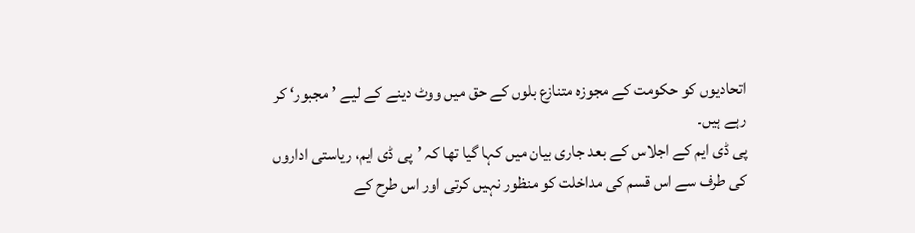اتحادیوں کو حکومت کے مجوزہ متنازع بلوں کے حق میں ووٹ دینے کے لیے ’مجبور‘ کر رہے ہیں۔
پی ڈی ایم کے اجلاس کے بعد جاری بیان میں کہا گیا تھا کہ ’پی ڈی ایم، ریاستی اداروں کی طرف سے اس قسم کی مداخلت کو منظور نہیں کرتی اور اس طرح کے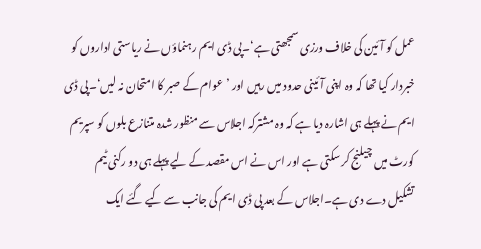عمل کو آئین کی خلاف ورزی سمجھتی ہے‘۔پی ڈی ایم رہنماؤں نے ریاستی اداروں کو خبردار کیا تھا کہ وہ اپنی آئینی حدود میں رہیں اور ’عوام کے صبر کا امتحان نہ لیں‘۔پی ڈی ایم نے پہلے ہی اشارہ دیا ہے کہ وہ مشترکہ اجلاس سے منظور شدہ متنازع بلوں کو سپریم کورٹ میں چیلنج کر سکتی ہے اور اس نے اس مقصد کے لیے پہلے ہی دو رکنی ٹیم تشکیل دے دی ہے۔اجلاس کے بعد پی ڈی ایم کی جانب سے کیے گئے ایک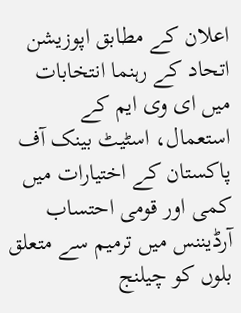اعلان کے مطابق اپوزیشن اتحاد کے رہنما انتخابات میں ای وی ایم کے استعمال، اسٹیٹ بینک آف پاکستان کے اختیارات میں کمی اور قومی احتساب آرڈیننس میں ترمیم سے متعلق بلوں کو چیلنج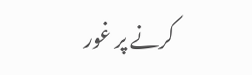کرنے پر غور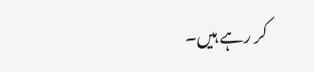کر رہے ہیں۔